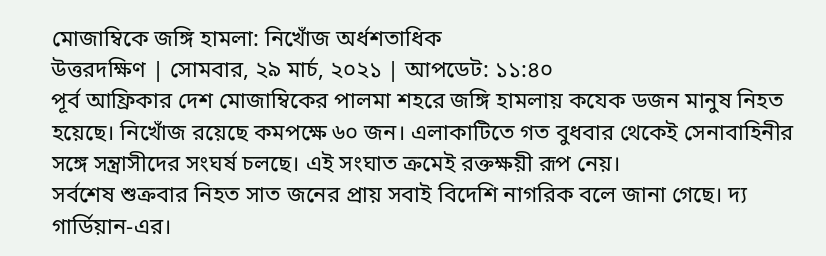মোজাম্বিকে জঙ্গি হামলা: নিখোঁজ অর্ধশতাধিক
উত্তরদক্ষিণ | সোমবার, ২৯ মার্চ, ২০২১ | আপডেট: ১১:৪০
পূর্ব আফ্রিকার দেশ মোজাম্বিকের পালমা শহরে জঙ্গি হামলায় কযেক ডজন মানুষ নিহত হয়েছে। নিখোঁজ রয়েছে কমপক্ষে ৬০ জন। এলাকাটিতে গত বুধবার থেকেই সেনাবাহিনীর সঙ্গে সন্ত্রাসীদের সংঘর্ষ চলছে। এই সংঘাত ক্রমেই রক্তক্ষয়ী রূপ নেয়।
সর্বশেষ শুক্রবার নিহত সাত জনের প্রায় সবাই বিদেশি নাগরিক বলে জানা গেছে। দ্য গার্ডিয়ান-এর।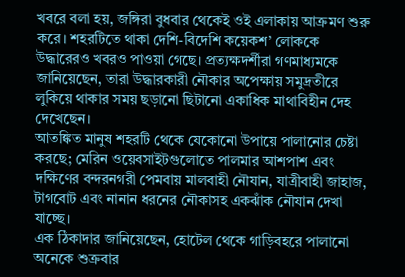খবরে বলা হয়, জঙ্গিরা বুধবার থেকেই ওই এলাকায় আক্রমণ শুরু করে। শহরটিতে থাকা দেশি-বিদেশি কয়েকশ’ লোককে উদ্ধারেরও খবরও পাওয়া গেছে। প্রত্যক্ষদর্শীরা গণমাধ্যমকে জানিয়েছেন, তারা উদ্ধারকারী নৌকার অপেক্ষায় সমুদ্রতীরে লুকিয়ে থাকার সময় ছড়ানো ছিটানো একাধিক মাথাবিহীন দেহ দেখেছেন।
আতঙ্কিত মানুষ শহরটি থেকে যেকোনো উপায়ে পালানোর চেষ্টা করছে; মেরিন ওয়েবসাইটগুলোতে পালমার আশপাশ এবং দক্ষিণের বন্দরনগরী পেমবায় মালবাহী নৌযান, যাত্রীবাহী জাহাজ, টাগবোট এবং নানান ধরনের নৌকাসহ একঝাঁক নৌযান দেখা যাচ্ছে।
এক ঠিকাদার জানিয়েছেন, হোটেল থেকে গাড়িবহরে পালানো অনেকে শুক্রবার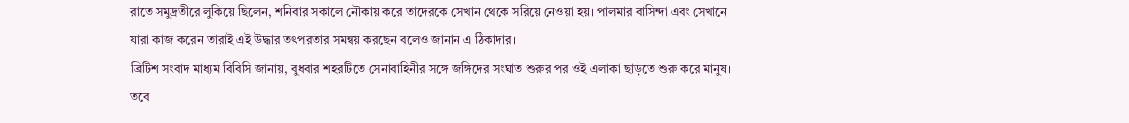রাতে সমুদ্রতীরে লুকিয়ে ছিলেন, শনিবার সকালে নৌকায় করে তাদেরকে সেখান থেকে সরিয়ে নেওয়া হয়। পালমার বাসিন্দা এবং সেখানে যারা কাজ করেন তারাই এই উদ্ধার তৎপরতার সমন্বয় করছেন বলেও জানান এ ঠিকাদার।
ব্রিটিশ সংবাদ মাধ্যম বিবিসি জানায়, বুধবার শহরটিতে সেনাবাহিনীর সঙ্গে জঙ্গিদের সংঘাত শুরুর পর ওই এলাকা ছাড়তে শুরু করে মানুষ। তবে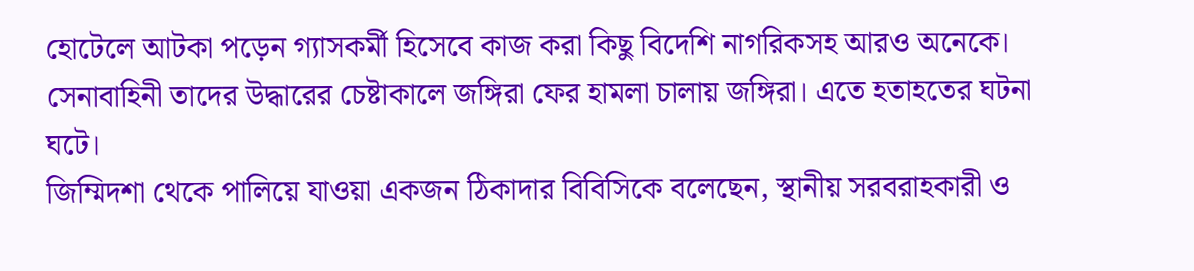হোটেলে আটকা পড়েন গ্যাসকর্মী হিসেবে কাজ করা কিছু বিদেশি নাগরিকসহ আরও অনেকে। সেনাবাহিনী তাদের উদ্ধারের চেষ্টাকালে জঙ্গিরা ফের হামলা চালায় জঙ্গিরা। এতে হতাহতের ঘটনা ঘটে।
জিম্মিদশা থেকে পালিয়ে যাওয়া একজন ঠিকাদার বিবিসিকে বলেছেন, স্থানীয় সরবরাহকারী ও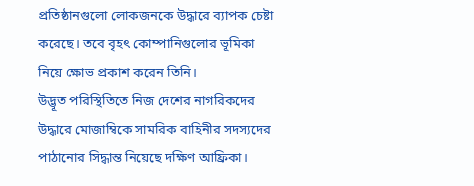প্রতিষ্ঠানগুলো লোকজনকে উদ্ধারে ব্যাপক চেষ্টা করেছে। তবে বৃহৎ কোম্পানিগুলোর ভূমিকা নিয়ে ক্ষোভ প্রকাশ করেন তিনি।
উদ্ভূত পরিস্থিতিতে নিজ দেশের নাগরিকদের উদ্ধারে মোজাম্বিকে সামরিক বাহিনীর সদস্যদের পাঠানোর সিদ্ধান্ত নিয়েছে দক্ষিণ আফ্রিকা।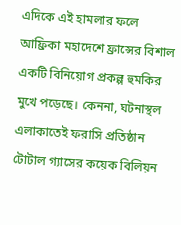এদিকে এই হামলার ফলে আফ্রিকা মহাদেশে ফ্রান্সের বিশাল একটি বিনিয়োগ প্রকল্প হুমকির মুখে পড়েছে। কেননা, ঘটনাস্থল এলাকাতেই ফরাসি প্রতিষ্ঠান টোটাল গ্যাসের কয়েক বিলিয়ন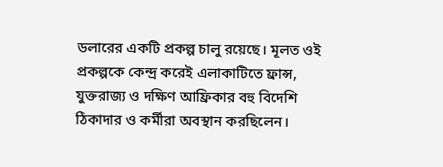ডলারের একটি প্রকল্প চালু রয়েছে। মূলত ওই প্রকল্পকে কেন্দ্র করেই এলাকাটিতে ফ্রান্স, যুক্তরাজ্য ও দক্ষিণ আফ্রিকার বহু বিদেশি ঠিকাদার ও কর্মীরা অবস্থান করছিলেন।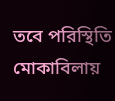তবে পরিস্থিতি মোকাবিলায়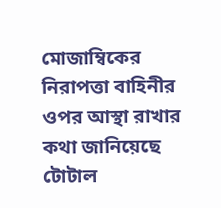মোজাম্বিকের নিরাপত্তা বাহিনীর ওপর আস্থা রাখার কথা জানিয়েছে টোটাল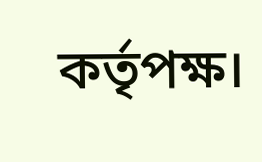কর্তৃপক্ষ।